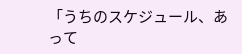「うちのスケジュール、あって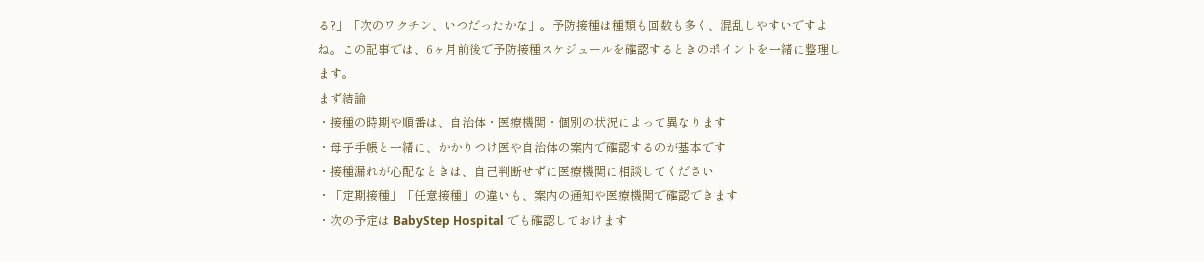る?」「次のワクチン、いつだったかな」。予防接種は種類も回数も多く、混乱しやすいですよね。この記事では、6ヶ月前後で予防接種スケジュールを確認するときのポイントを一緒に整理します。
まず結論
・接種の時期や順番は、自治体・医療機関・個別の状況によって異なります
・母子手帳と一緒に、かかりつけ医や自治体の案内で確認するのが基本です
・接種漏れが心配なときは、自己判断せずに医療機関に相談してください
・「定期接種」「任意接種」の違いも、案内の通知や医療機関で確認できます
・次の予定は BabyStep Hospital でも確認しておけます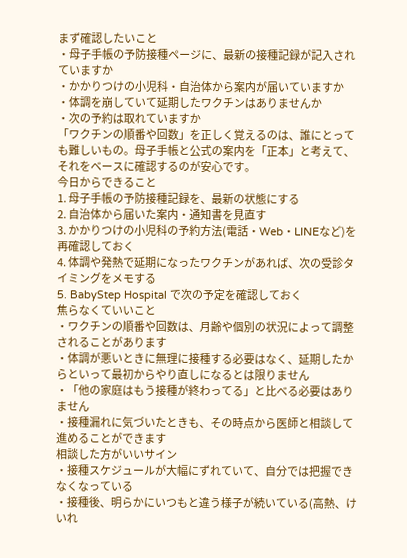まず確認したいこと
・母子手帳の予防接種ページに、最新の接種記録が記入されていますか
・かかりつけの小児科・自治体から案内が届いていますか
・体調を崩していて延期したワクチンはありませんか
・次の予約は取れていますか
「ワクチンの順番や回数」を正しく覚えるのは、誰にとっても難しいもの。母子手帳と公式の案内を「正本」と考えて、それをベースに確認するのが安心です。
今日からできること
1. 母子手帳の予防接種記録を、最新の状態にする
2. 自治体から届いた案内・通知書を見直す
3. かかりつけの小児科の予約方法(電話・Web・LINEなど)を再確認しておく
4. 体調や発熱で延期になったワクチンがあれば、次の受診タイミングをメモする
5. BabyStep Hospital で次の予定を確認しておく
焦らなくていいこと
・ワクチンの順番や回数は、月齢や個別の状況によって調整されることがあります
・体調が悪いときに無理に接種する必要はなく、延期したからといって最初からやり直しになるとは限りません
・「他の家庭はもう接種が終わってる」と比べる必要はありません
・接種漏れに気づいたときも、その時点から医師と相談して進めることができます
相談した方がいいサイン
・接種スケジュールが大幅にずれていて、自分では把握できなくなっている
・接種後、明らかにいつもと違う様子が続いている(高熱、けいれ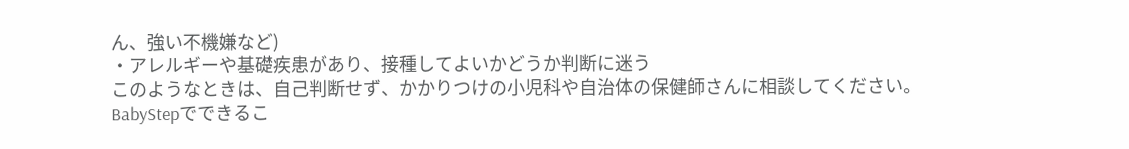ん、強い不機嫌など)
・アレルギーや基礎疾患があり、接種してよいかどうか判断に迷う
このようなときは、自己判断せず、かかりつけの小児科や自治体の保健師さんに相談してください。
BabyStepでできるこ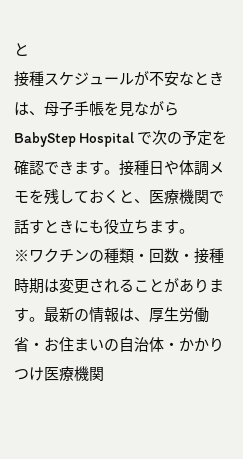と
接種スケジュールが不安なときは、母子手帳を見ながら BabyStep Hospital で次の予定を確認できます。接種日や体調メモを残しておくと、医療機関で話すときにも役立ちます。
※ワクチンの種類・回数・接種時期は変更されることがあります。最新の情報は、厚生労働省・お住まいの自治体・かかりつけ医療機関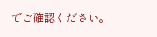でご確認ください。